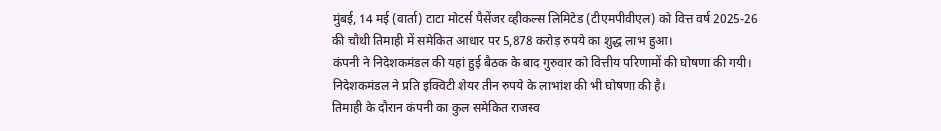मुंबई, 14 मई (वार्ता) टाटा मोटर्स पैसेंजर व्हीकल्स लिमिटेड (टीएमपीवीएल) को वित्त वर्ष 2025-26 की चौथी तिमाही में समेकित आधार पर 5,878 करोड़ रुपये का शुद्ध लाभ हुआ।
कंपनी ने निदेशकमंडल की यहां हुई बैठक के बाद गुरुवार को वित्तीय परिणामों की घोषणा की गयी। निदेशकमंडल ने प्रति इक्विटी शेयर तीन रुपये के लाभांश की भी घोषणा की है।
तिमाही के दौरान कंपनी का कुल समेकित राजस्व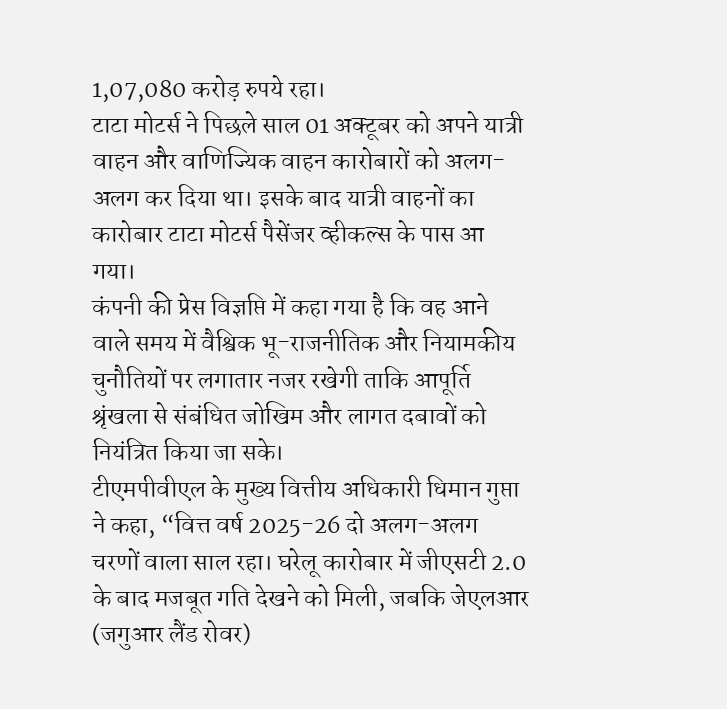1,07,080 करोड़ रुपये रहा।
टाटा मोटर्स ने पिछले साल 01 अक्टूबर को अपने यात्री वाहन और वाणिज्यिक वाहन कारोबारों को अलग-अलग कर दिया था। इसके बाद यात्री वाहनों का कारोबार टाटा मोटर्स पैसेंजर व्हीकल्स के पास आ गया।
कंपनी की प्रेस विज्ञप्ति में कहा गया है कि वह आने वाले समय में वैश्विक भू-राजनीतिक और नियामकीय चुनौतियों पर लगातार नजर रखेगी ताकि आपूर्ति श्रृंखला से संबंधित जोखिम और लागत दबावों को नियंत्रित किया जा सके।
टीएमपीवीएल के मुख्य वित्तीय अधिकारी धिमान गुप्ता ने कहा, “वित्त वर्ष 2025-26 दो अलग-अलग चरणों वाला साल रहा। घरेलू कारोबार में जीएसटी 2.0 के बाद मजबूत गति देखने को मिली, जबकि जेएलआर (जगुआर लैंड रोवर)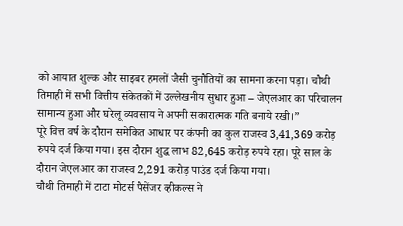को आयात शुल्क और साइबर हमलों जैसी चुनौतियों का सामना करना पड़ा। चौथी तिमाही में सभी वित्तीय संकेतकों में उल्लेखनीय सुधार हुआ – जेएलआर का परिचालन सामान्य हुआ और घरेलू व्यवसाय ने अपनी सकारात्मक गति बनाये रखी।”
पूरे वित्त वर्ष के दौरान समेकित आधार पर कंपनी का कुल राजस्व 3,41,369 करोड़ रुपये दर्ज किया गया। इस दौरान शुद्ध लाभ 82,645 करोड़ रुपये रहा। पूरे साल के दौरान जेएलआर का राजस्व 2,291 करोड़ पाउंड दर्ज किया गया।
चौथी तिमाही में टाटा मोटर्स पैसेंजर व्हीकल्स ने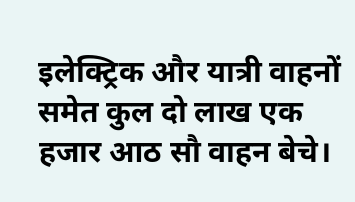इलेक्ट्रिक और यात्री वाहनों समेत कुल दो लाख एक हजार आठ सौ वाहन बेचे।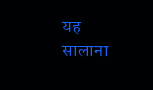यह सालाना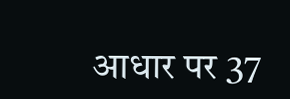आधार पर 37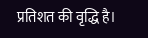प्रतिशत की वृद्धि है।